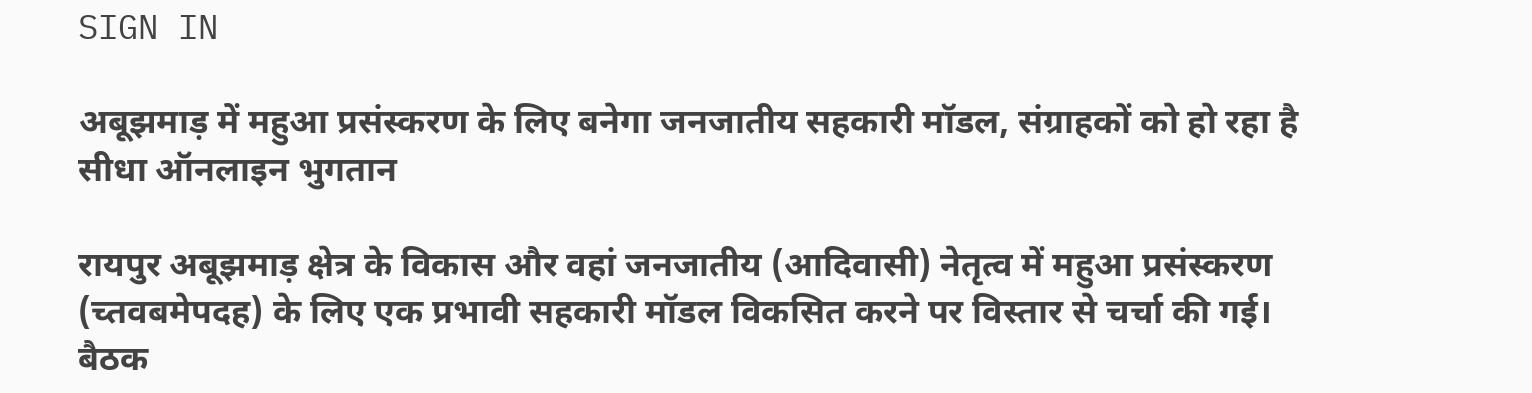SIGN IN

अबूझमाड़ में महुआ प्रसंस्करण के लिए बनेगा जनजातीय सहकारी मॉडल, संग्राहकों को हो रहा है सीधा ऑनलाइन भुगतान

रायपुर अबूझमाड़ क्षेत्र के विकास और वहां जनजातीय (आदिवासी) नेतृत्व में महुआ प्रसंस्करण (च्तवबमेपदह) के लिए एक प्रभावी सहकारी मॉडल विकसित करने पर विस्तार से चर्चा की गई। बैठक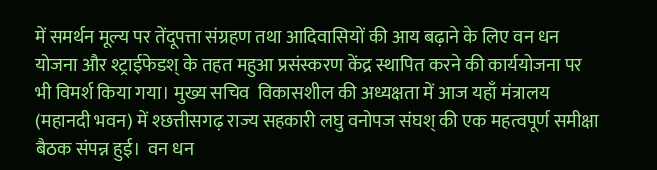में समर्थन मूल्य पर तेंदूपत्ता संग्रहण तथा आदिवासियों की आय बढ़ाने के लिए वन धन योजना और श्ट्राईफेडश् के तहत महुआ प्रसंस्करण केंद्र स्थापित करने की कार्ययोजना पर भी विमर्श किया गया। मुख्य सचिव  विकासशील की अध्यक्षता में आज यहाँ मंत्रालय (महानदी भवन) में श्छत्तीसगढ़ राज्य सहकारी लघु वनोपज संघश् की एक महत्वपूर्ण समीक्षा बैठक संपन्न हुई।  वन धन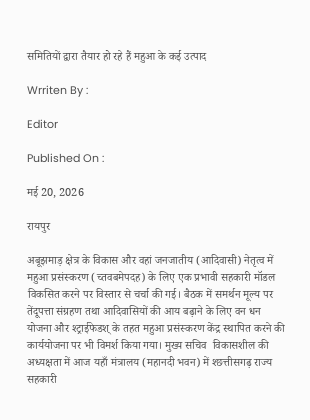समितियों द्वारा तैयार हो रहे हैं महुआ के कई उत्पाद

Wrriten By :

Editor

Published On :

मई 20, 2026

रायपुर

अबूझमाड़ क्षेत्र के विकास और वहां जनजातीय (आदिवासी) नेतृत्व में महुआ प्रसंस्करण (च्तवबमेपदह) के लिए एक प्रभावी सहकारी मॉडल विकसित करने पर विस्तार से चर्चा की गई। बैठक में समर्थन मूल्य पर तेंदूपत्ता संग्रहण तथा आदिवासियों की आय बढ़ाने के लिए वन धन योजना और श्ट्राईफेडश् के तहत महुआ प्रसंस्करण केंद्र स्थापित करने की कार्ययोजना पर भी विमर्श किया गया। मुख्य सचिव  विकासशील की अध्यक्षता में आज यहाँ मंत्रालय (महानदी भवन) में श्छत्तीसगढ़ राज्य सहकारी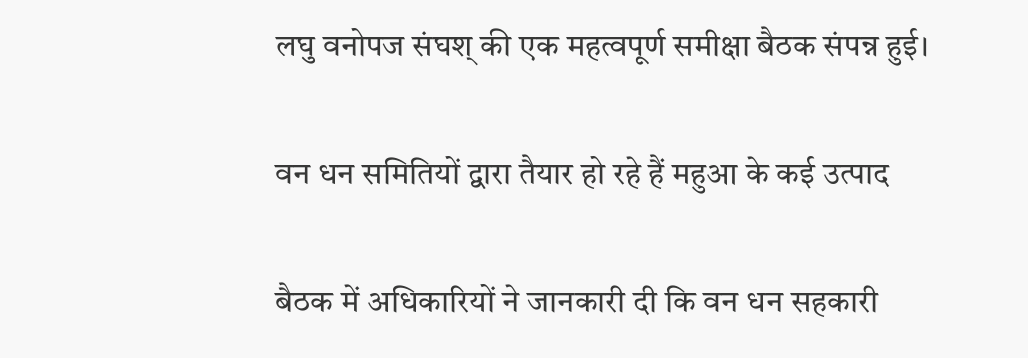लघु वनोपज संघश् की एक महत्वपूर्ण समीक्षा बैठक संपन्न हुई।

वन धन समितियों द्वारा तैयार हो रहे हैं महुआ के कई उत्पाद

बैठक में अधिकारियों ने जानकारी दी कि वन धन सहकारी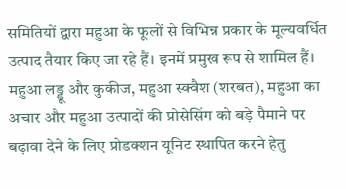समितियों द्वारा महुआ के फूलों से विभिन्न प्रकार के मूल्यवर्धित उत्पाद तैयार किए जा रहे हैं। इनमें प्रमुख रूप से शामिल हैं। महुआ लड्डू और कुकीज, महुआ स्क्वैश (शरबत), महुआ का अचार और महुआ उत्पादों की प्रोसेसिंग को बड़े पैमाने पर बढ़ावा देने के लिए प्रोडक्शन यूनिट स्थापित करने हेतु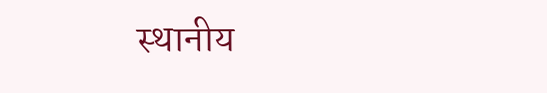स्थानीय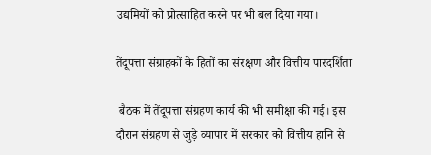उद्यमियों को प्रोत्साहित करने पर भी बल दिया गया।

तेंदूपत्ता संग्राहकों के हितों का संरक्षण और वित्तीय पारदर्शिता

 बैठक में तेंदूपत्ता संग्रहण कार्य की भी समीक्षा की गई। इस दौरान संग्रहण से जुड़े व्यापार में सरकार को वित्तीय हानि से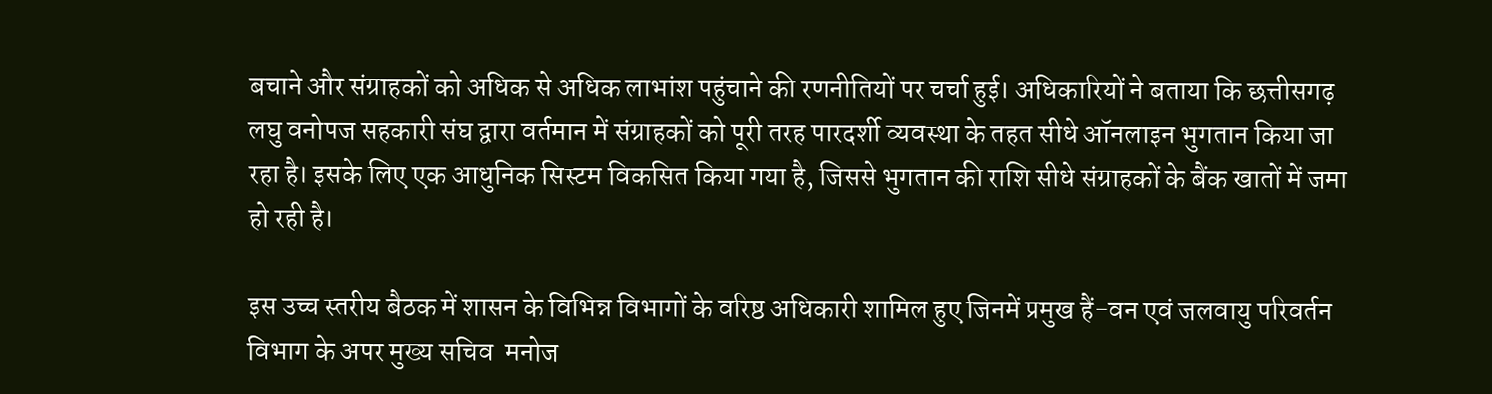बचाने और संग्राहकों को अधिक से अधिक लाभांश पहुंचाने की रणनीतियों पर चर्चा हुई। अधिकारियों ने बताया कि छत्तीसगढ़ लघु वनोपज सहकारी संघ द्वारा वर्तमान में संग्राहकों को पूरी तरह पारदर्शी व्यवस्था के तहत सीधे ऑनलाइन भुगतान किया जा रहा है। इसके लिए एक आधुनिक सिस्टम विकसित किया गया है, जिससे भुगतान की राशि सीधे संग्राहकों के बैंक खातों में जमा हो रही है।

इस उच्च स्तरीय बैठक में शासन के विभिन्न विभागों के वरिष्ठ अधिकारी शामिल हुए जिनमें प्रमुख हैं-वन एवं जलवायु परिवर्तन विभाग के अपर मुख्य सचिव  मनोज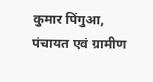कुमार पिंगुआ, पंचायत एवं ग्रामीण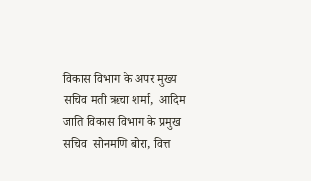विकास विभाग के अपर मुख्य सचिव मती ऋचा शर्मा,  आदिम जाति विकास विभाग के प्रमुख सचिव  सोनमणि बोरा, वित्त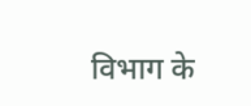विभाग के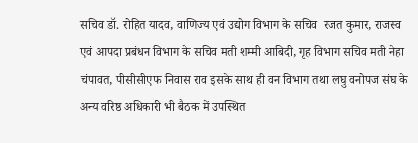सचिव डॉ. रोहित यादव, वाणिज्य एवं उद्योग विभाग के सचिव  रजत कुमार, राजस्व एवं आपदा प्रबंधन विभाग के सचिव मती शम्मी आबिदी, गृह विभाग सचिव मती नेहा चंपावत, पीसीसीएफ निवास राव इसके साथ ही वन विभाग तथा लघु वनोपज संघ के अन्य वरिष्ठ अधिकारी भी बैठक में उपस्थित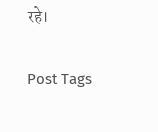रहे।

Post Tags